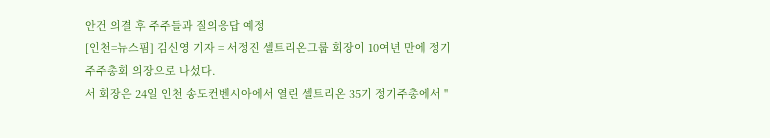안건 의결 후 주주들과 질의응답 예정
[인천=뉴스핌] 김신영 기자 = 서정진 셀트리온그룹 회장이 10여년 만에 정기주주총회 의장으로 나섰다.
서 회장은 24일 인천 송도컨벤시아에서 열린 셀트리온 35기 정기주총에서 "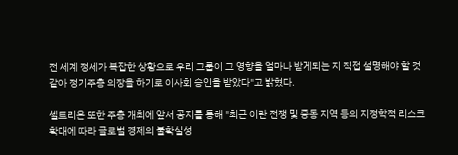전 세계 정세가 복잡한 상황으로 우리 그룹이 그 영향을 얼마나 받게되는 지 직접 설명해야 할 것 같아 정기주총 의장을 하기로 이사회 승인을 받았다"고 밝혔다.

셀트리온 또한 주총 개최에 앞서 공지를 통해 "최근 이란 전쟁 및 중동 지역 등의 지정학적 리스크 확대에 따라 글로벌 경제의 불확실성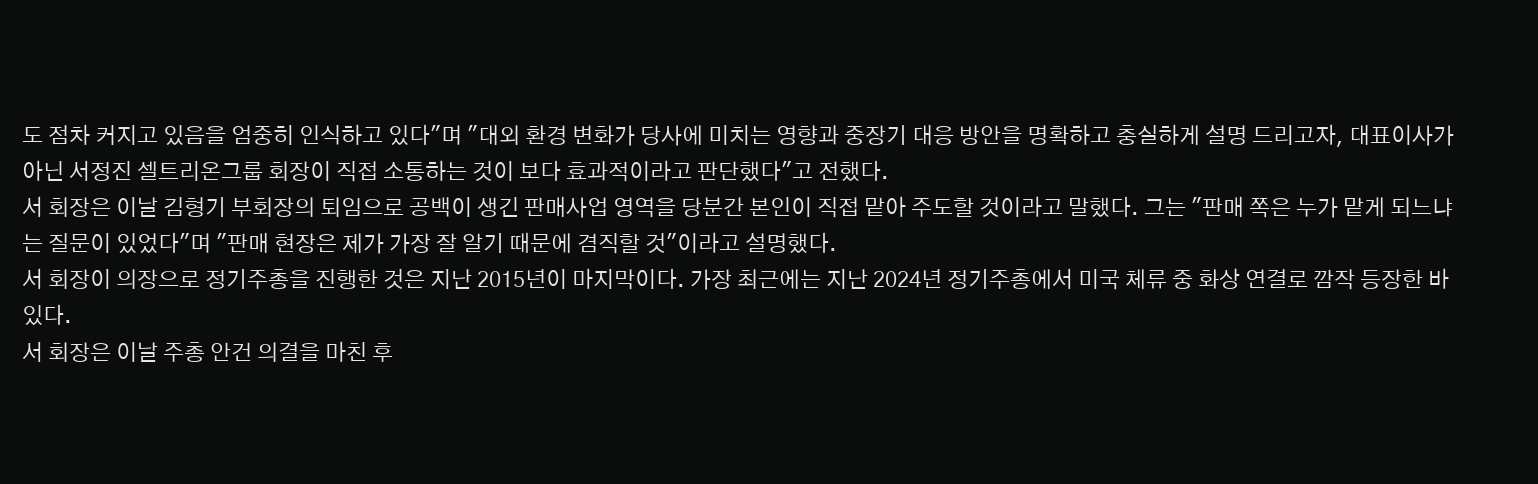도 점차 커지고 있음을 엄중히 인식하고 있다"며 "대외 환경 변화가 당사에 미치는 영향과 중장기 대응 방안을 명확하고 충실하게 설명 드리고자, 대표이사가 아닌 서정진 셀트리온그룹 회장이 직접 소통하는 것이 보다 효과적이라고 판단했다"고 전했다.
서 회장은 이날 김형기 부회장의 퇴임으로 공백이 생긴 판매사업 영역을 당분간 본인이 직접 맡아 주도할 것이라고 말했다. 그는 "판매 쪽은 누가 맡게 되느냐는 질문이 있었다"며 "판매 현장은 제가 가장 잘 알기 때문에 겸직할 것"이라고 설명했다.
서 회장이 의장으로 정기주총을 진행한 것은 지난 2015년이 마지막이다. 가장 최근에는 지난 2024년 정기주총에서 미국 체류 중 화상 연결로 깜작 등장한 바 있다.
서 회장은 이날 주총 안건 의결을 마친 후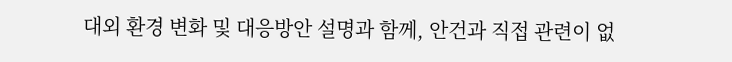대외 환경 변화 및 대응방안 설명과 함께, 안건과 직접 관련이 없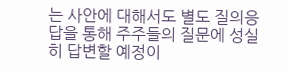는 사안에 대해서도 별도 질의응답을 통해 주주들의 질문에 성실히 답변할 예정이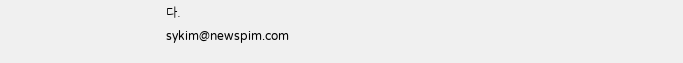다.
sykim@newspim.com